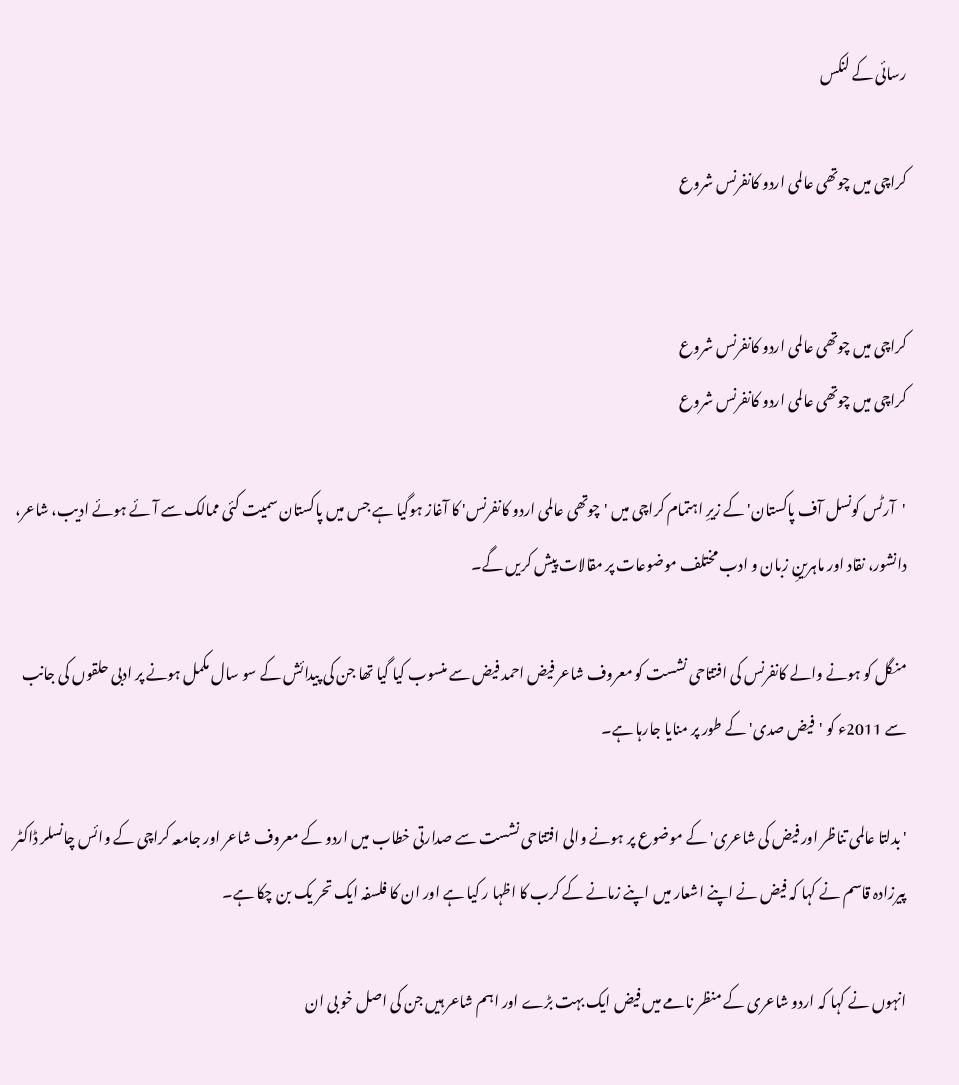رسائی کے لنکس

کراچی میں چوتھی عالمی اردو کانفرنس شروع


کراچی میں چوتھی عالمی اردو کانفرنس شروع
کراچی میں چوتھی عالمی اردو کانفرنس شروع

'آرٹس کونسل آف پاکستان' کے زیرِ اہتمام کراچی میں 'چوتھی عالمی اردو کانفرنس' کا آغاز ہوگیا ہے جس میں پاکستان سمیت کئی ممالک سے آئے ہوئے ادیب، شاعر، دانشور، نقاد اور ماہرینِ زبان و ادب مختلف موضوعات پر مقالات پیش کریں گے۔

منگل کو ہونے والے کانفرنس کی افتتاحی نشست کو معروف شاعر فیض احمد فیض سے منسوب کیا گیا تھا جن کی پیدائش کے سو سال مکمل ہونے پر ادبی حلقوں کی جانب سے 2011ء کو 'فیض صدی' کے طور پر منایا جارہا ہے۔

'بدلتا عالمی تناظر اور فیض کی شاعری' کے موضوع پر ہونے والی افتتاحی نشست سے صدارتی خطاب میں اردو کے معروف شاعر اور جامعہ کراچی کے وائس چانسلر ڈاکٹر پیرزادہ قاسم نے کہا کہ فیض نے اپنے اشعار میں اپنے زمانے کے کرب کا اظہا ر کیا ہے اور ان کا فلسفہ ایک تحر یک بن چکا ہے۔

انہوں نے کہا کہ اردو شاعری کے منظر نامے میں فیض ایک بہت بڑے اور اہم شاعر ہیں جن کی اصل خو بی ان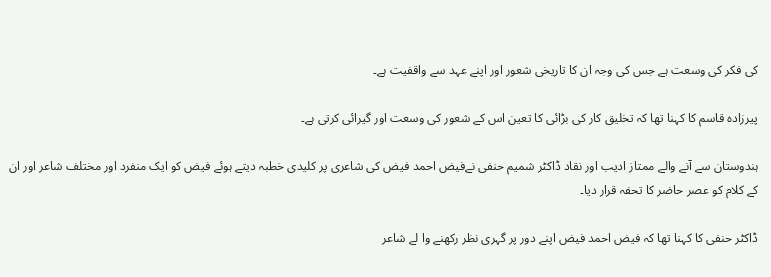کی فکر کی وسعت ہے جس کی وجہ ان کا تاریخی شعور اور اپنے عہد سے واقفیت ہے۔

پیرزادہ قاسم کا کہنا تھا کہ تخلیق کار کی بڑائی کا تعین اس کے شعور کی وسعت اور گیرائی کرتی ہے۔

ہندوستان سے آنے والے ممتاز ادیب اور نقاد ڈاکٹر شمیم حنفی نےفیض احمد فیض کی شاعری پر کلیدی خطبہ دیتے ہوئے فیض کو ایک منفرد اور مختلف شاعر اور ان کے کلام کو عصر حاضر کا تحفہ قرار دیا۔

ڈاکٹر حنفی کا کہنا تھا کہ فیض احمد فیض اپنے دور پر گہری نظر رکھنے وا لے شاعر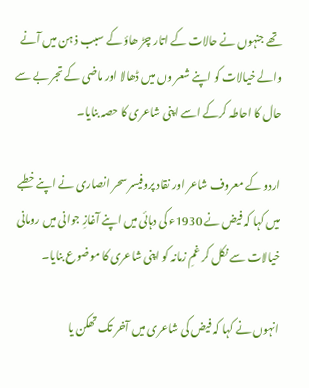تھے جنہوں نے حالات کے اتار چڑ ھاؤ کے سبب ذ ہن میں آنے والے خیالات کو اپنے شعر وں میں ڈھالا اور ماضی کے تجر بے سے حال کا احاطہ کرکے اسے اپنی شاعری کا حصہ بنایا۔

اردو کے معروف شاعر اور نقاد پروفیسر سحر انصاری نے اپنے خطبے میں کہا کہ فیض نے 1930ء کی دہائی میں اپنے آغازِ جوانی میں رومانی خیالات سے نکل کر غمِ زمانہ کو اپنی شاعری کا موضوع بنایا۔

انہوں نے کہا کہ فیض کی شاعری میں آخر تک تھکن یا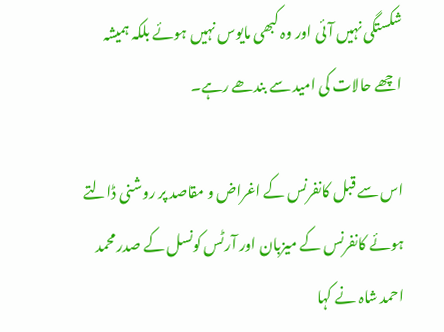شکستگی نہیں آئی اور وہ کبھی مایوس نہیں ہوئے بلکہ ہمیشہ اچھے حالات کی امید سے بندھے رہے۔

اس سے قبل کانفرنس کے اغراض و مقاصد پر روشنی ڈالتے ہوئے کانفرنس کے میزبان اور آرٹس کونسل کے صدر محمد احمد شاہ نے کہا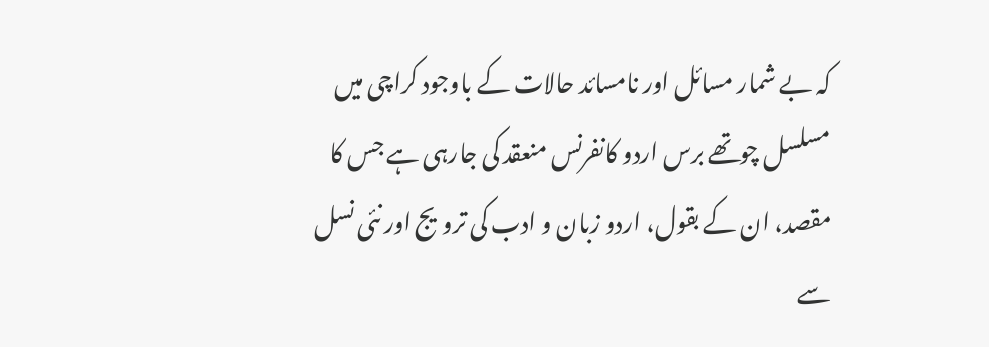کہ بے شمار مسائل اور نامسائد حالات کے باوجود کراچی میں مسلسل چوتھے برس اردو کانفرنس منعقد کی جارہی ہے جس کا مقصد، ان کے بقول، اردو زبان و ادب کی ترویج اور نئی نسل سے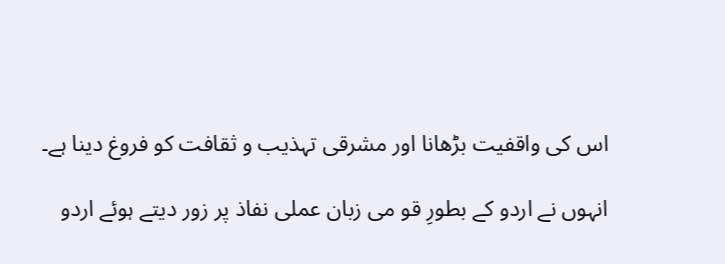اس کی واقفیت بڑھانا اور مشرقی تہذیب و ثقافت کو فروغ دینا ہے۔

انہوں نے اردو کے بطورِ قو می زبان عملی نفاذ پر زور دیتے ہوئے اردو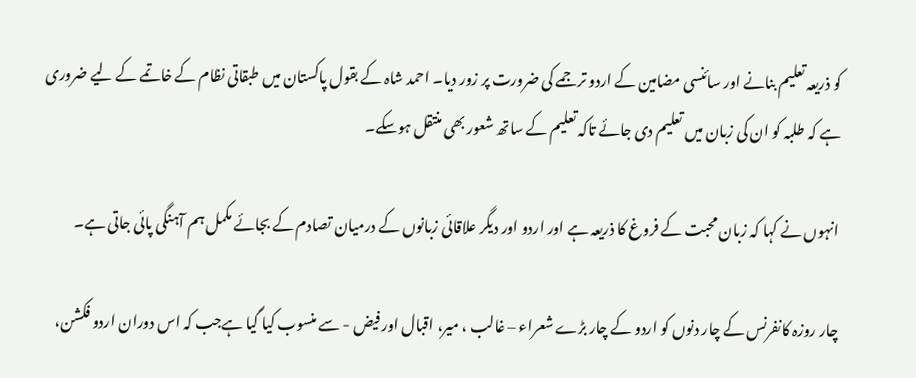کو ذریعہ تعلیم بنانے اور سائنسی مضامین کے اردو ترجمے کی ضرورت پر زور دیا۔ احمد شاہ کے بقول پاکستان میں طبقاتی نظام کے خاتمے کے لیے ضروری ہے کہ طلبہ کو ان کی زبان میں تعلیم دی جائے تاکہ تعلیم کے ساتھ شعور بھی منتقل ہوسکے۔

انہوں نے کہا کہ زبان محبت کے فروغ کا ذریعہ ہے اور اردو اور دیگر علاقائی زبانوں کے درمیان تصادم کے بجائے مکمل ہم آہنگی پائی جاتی ہے۔

چار روزہ کانفرنس کے چار دنوں کو اردو کے چار بڑے شعراء – غالب ، میر، اقبال اور فیض - سے منسوب کیا گیا ہےجب کہ اس دوران اردو فکشن،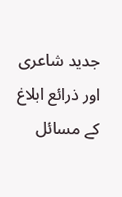جدید شاعری اور ذرائع ابلاغ کے مسائل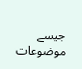جیسے موضوعات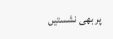پر بھی نشستیں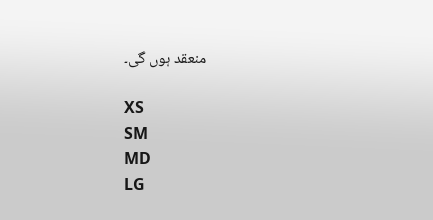منعقد ہوں گی۔

XS
SM
MD
LG